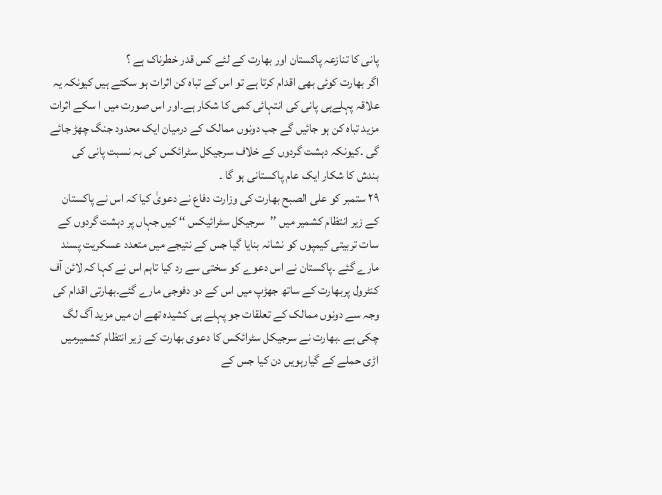پانی کا تنازعہ پاکستان اور بھارت کے لئے کس قدر خطرناک ہے ؟
اگر بھارت کوئی بھی اقدام کرتا ہے تو اس کے تباہ کن اثرات ہو سکتے ہیں کیونکہ یہ علاقہ پہلےہی پانی کی انتہائی کمی کا شکار ہے۔اور اس صورت میں ا سکے اثرات مزید تباہ کن ہو جائیں گے جب دونوں ممالک کے درمیان ایک محدود جنگ چھڑ جائے گی ۔کیونکہ دہشت گردوں کے خلاف سرجیکل سٹرائکس کی بہ نسبت پانی کی بندش کا شکار ایک عام پاکستانی ہو گا ۔
۲۹ ستمبر کو علی الصبح بھارت کی وزارت دفاع نے دعویٰ کیا کہ اس نے پاکستان کے زیر انتظام کشمیر میں ’’سرجیکل سٹرائیکس ‘‘ کیں جہاں پر دہشت گردوں کے سات تربیتی کیمپوں کو نشانہ بنایا گیا جس کے نتیجے میں متعدد عسکریت پسند مارے گئے ۔پاکستان نے اس دعوے کو سختی سے رد کیا تاہم اس نے کہا کہ لائن آف کنٹرول پربھارت کے ساتھ جھڑپ میں اس کے دو دفوجی مارے گئے۔بھارتی اقدام کی وجہ سے دونوں ممالک کے تعلقات جو پہلے ہی کشیدہ تھے ان میں مزید آگ لگ چکی ہے ۔بھارت نے سرجیکل سٹرائکس کا دعوی بھارت کے زیر انتظام کشمیرمیں اڑی حملے کے گیارہویں دن کیا جس کے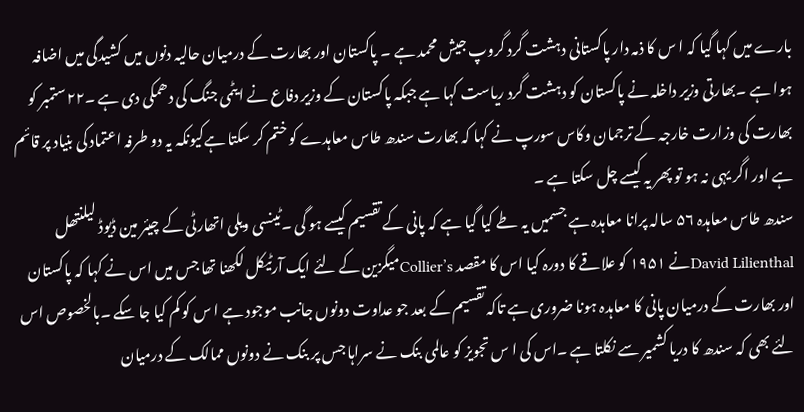بارے میں کہا گیا کہ ا س کا ذمہ دار پاکستانی دہشت گرد گروپ جیش محمد ہے ۔ پاکستان اور بھارت کے درمیان حالیہ دنوں میں کشیدگی میں اضافہ ہوا ہے ۔بھارتی وزیر داخلہ نے پاکستان کو دہشت گرد ریاست کہا ہے جبکہ پاکستان کے وزیر دفاع نے ایٹمی جنگ کی دھمکی دی ہے ۔۲۲ستمبر کو بھارت کی وزارت خارجہ کے ترجمان وکاس سورپ نے کہا کہ بھارت سندھ طاس معاہدے کو ختم کر سکتا ہےکیونکہ یہ دو طرفہ اعتماد کی بنیاد پر قائم ہے اور اگر یہی نہ ہو تو پھر یہ کیسے چل سکتا ہے ۔
سندھ طاس معاہدہ ۵۶ سالہ پرانا معاہدہ ہے جسمیں یہ طے کیا گیا ہے کہ پانی کے تقسیم کیسے ہو گی ۔ٹینسی ویلی اتھارٹی کے چیئر مین ڈیوڈ لیلنتھل David Lilienthalنے ۱۹۵۱ کو علاقے کا دورہ کیا اس کا مقصد Collier’sمیگزین کے لئے ایک آرٹیکل لکھنا تھا جس میں اس نے کہا کہ پاکستان اور بھارت کے درمیان پانی کا معاہدہ ہونا ضروری ہے تاکہ تقسیم کے بعد جو عداوت دونوں جانب موجود ہے ا س کو کم کیا جا سکے ۔بالخصوص اس لئے بھی کہ سندھ کا دریا کشمیر سے نکلتا ہے ۔اس کی ا س تجویز کو عالمی بنک نے سراہا جس پر بنک نے دونوں ممالک کے درمیان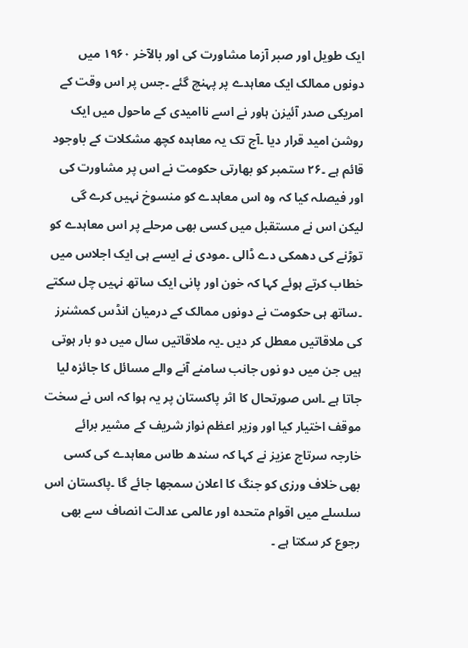ایک طویل اور صبر آزما مشاورت کی اور بالآخر ۱۹۶۰ میں دونوں ممالک ایک معاہدے پر پہنچ گئے ۔جس پر اس وقت کے امریکی صدر آئیزن ہاور نے اسے ناامیدی کے ماحول میں ایک روشن امید قرار دیا ۔آج تک یہ معاہدہ کچھ مشکلات کے باوجود قائم ہے ۔۲۶ ستمبر کو بھارتی حکومت نے اس پر مشاورت کی اور فیصلہ کیا کہ وہ اس معاہدے کو منسوخ نہیں کرے گی لیکن اس نے مستقبل میں کسی بھی مرحلے پر اس معاہدے کو توڑنے کی دھمکی دے ڈالی ۔مودی نے ایسے ہی ایک اجلاس میں خطاب کرتے ہوئے کہا کہ خون اور پانی ایک ساتھ نہیں چل سکتے ۔ساتھ ہی حکومت نے دونوں ممالک کے درمیان انڈس کمشنرز کی ملاقاتیں معطل کر دیں ۔یہ ملاقاتیں سال میں دو بار ہوتی ہیں جن میں دو نوں جانب سامنے آنے والے مسائل کا جائزہ لیا جاتا ہے ۔اس صورتحال کا اثر پاکستان پر یہ ہوا کہ اس نے سخت موقف اختیار کیا اور وزیر اعظم نواز شریف کے مشیر برائے خارجہ سرتاج عزیز نے کہا کہ سندھ طاس معاہدے کی کسی بھی خلاف ورزی کو جنگ کا اعلان سمجھا جائے گا ۔پاکستان اس سلسلے میں اقوام متحدہ اور عالمی عدالت انصاف سے بھی رجوع کر سکتا ہے ۔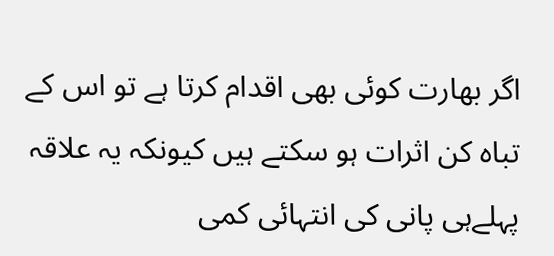اگر بھارت کوئی بھی اقدام کرتا ہے تو اس کے تباہ کن اثرات ہو سکتے ہیں کیونکہ یہ علاقہ پہلےہی پانی کی انتہائی کمی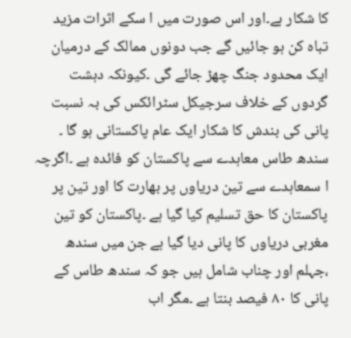کا شکار ہے۔اور اس صورت میں ا سکے اثرات مزید تباہ کن ہو جائیں گے جب دونوں ممالک کے درمیان ایک محدود جنگ چھڑ جائے گی ۔کیونکہ دہشت گردوں کے خلاف سرجیکل سٹرائکس کی بہ نسبت پانی کی بندش کا شکار ایک عام پاکستانی ہو گا ۔
سندھ طاس معاہدے سے پاکستان کو فائدہ ہے ۔اگرچہ ا سمعاہدے سے تین دریاوں پر بھارت کا اور تین پر پاکستان کا حق تسلیم کیا گیا ہے ۔پاکستان کو تین مغربی دریاوں کا پانی دیا گیا ہے جن میں سندھ ،جہلم اور چناب شامل ہیں جو کہ سندھ طاس کے پانی کا ۸۰ فیصد بنتا ہے ۔مگر اب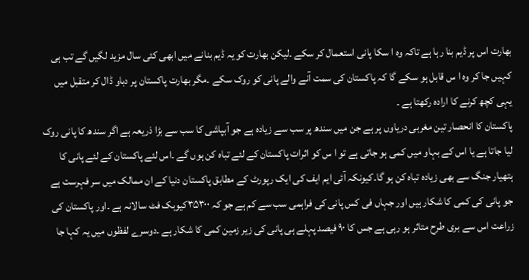بھارت اس پر ڈیم بنا رہا ہے تاکہ وہ ا سکا پانی استعمال کر سکے ۔لیکن بھارت کو یہ ڈیم بنانے میں ابھی کئی سال مزید لگیں گے تب ہی کہیں جا کر وہ ا س قابل ہو سکے گا کہ پاکستان کی سمت آنے والے پانی کو روک سکے ۔مگر بھارت پاکستان پر دباو ڈال کر متقبل میں یہی کچھ کرنے کا ارادہ رکھتا ہے ۔
پاکستان کا انحصار تین مغربی دریاوں پر ہے جن میں سندھ پر سب سے زیادہ ہے جو آبپاشی کا سب سے بڑا ذریعہ ہے اگر سندھ کا پانی روک لیا جاتا ہے یا اس کے بہاو میں کمی ہو جاتی ہے تو ا س کو اثرات پاکستان کے لئے تباہ کن ہوں گے ۔اس لئے پاکستان کے لئے پانی کا ہتھیار جنگ سے بھی زیادہ تباہ کن ہو گا۔کیونکہ آئی ایم ایف کی ایک رپورٹ کے مطابق پاکستان دنیا کے ان ممالک میں سر فہرست ہے جو پانی کی کمی کا شکار ہیں اور جہاں فی کس پانی کی فراہمی سب سے کم ہے جو کہ ۳۵۳۰۰کیوبک فٹ سالانہ ہے ۔اور پاکستان کی زراعت اس سے بری طرح متاثر ہو رہی ہے جس کا ۹۰ فیصد پہلے ہی پانی کی زیر زمین کمی کا شکار ہے ۔دوسرے لفظوں میں یہ کہا جا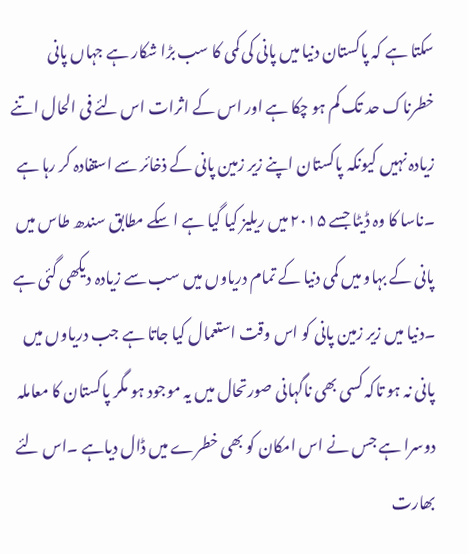سکتا ہے کہ پاکستان دنیا میں پانی کی کمی کا سب بڑا شکار ہے جہاں پانی خطرناک حد تک کم ہو چکا ہے اور اس کے اثرات اس لئے فی الحال اتنے زیادہ نہیں کیونکہ پاکستان اپنے زیر زمین پانی کے ذخائر سے استفادہ کر رہا ہے ۔ناسا کا وہ ڈیٹا جسے ۲۰۱۵ میں ریلیز کیا گیا ہے ا سکے مطابق سندھ طاس میں پانی کے بہاو میں کمی دنیا کے تمام دریاوں میں سب سے زیادہ دیکھی گئی ہے ۔دنیا میں زیر زمین پانی کو اس وقت استعمال کیا جاتا ہے جب دریاوں میں پانی نہ ہو تاکہ کسی بھی ناگہانی صورتحال میں یہ موجود ہو مگر پاکستان کا معاملہ دوسرا ہے جس نے اس امکان کو بھی خطرے میں ڈال دیاہے ۔اس لئے بھارت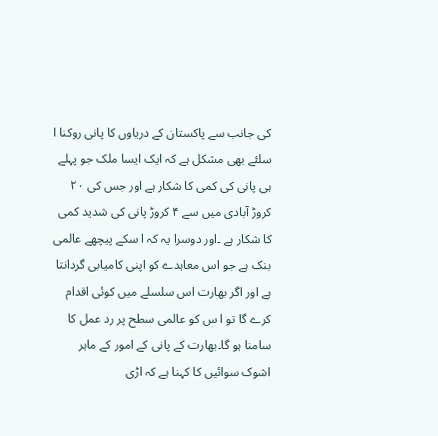کی جانب سے پاکستان کے دریاوں کا پانی روکنا ا سلئے بھی مشکل ہے کہ ایک ایسا ملک جو پہلے ہی پانی کی کمی کا شکار ہے اور جس کی ۲۰ کروڑ آبادی میں سے ۴ کروڑ پانی کی شدید کمی کا شکار ہے ۔اور دوسرا یہ کہ ا سکے پیچھے عالمی بنک ہے جو اس معاہدے کو اپنی کامیابی گردانتا ہے اور اگر بھارت اس سلسلے میں کوئی اقدام کرے گا تو ا س کو عالمی سطح پر رد عمل کا سامنا ہو گا۔بھارت کے پانی کے امور کے ماہر اشوک سوائیں کا کہنا ہے کہ اڑی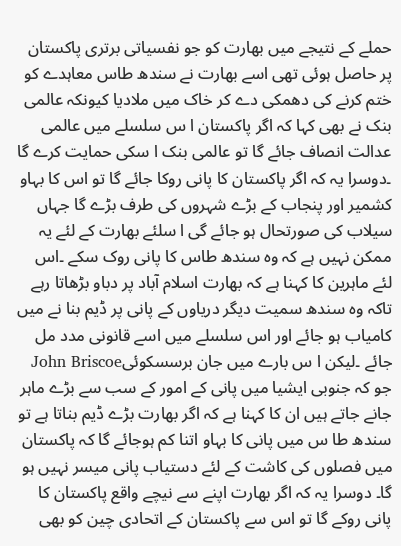حملے کے نتیجے میں بھارت کو جو نفسیاتی برتری پاکستان پر حاصل ہوئی تھی اسے بھارت نے سندھ طاس معاہدے کو ختم کرنے کی دھمکی دے کر خاک میں ملادیا کیونکہ عالمی بنک نے بھی کہا کہ اگر پاکستان ا س سلسلے میں عالمی عدالت انصاف جائے گا تو عالمی بنک ا سکی حمایت کرے گا ۔دوسرا یہ کہ اگر پاکستان کا پانی روکا جائے گا تو اس کا بہاو کشمیر اور پنجاب کے بڑے شہروں کی طرف بڑے گا جہاں سیلاب کی صورتحال ہو جائے گی ا سلئے بھارت کے لئے یہ ممکن نہیں ہے کہ وہ سندھ طاس کا پانی روک سکے ۔اس لئے ماہرین کا کہنا ہے کہ بھارت اسلام آباد پر دباو بڑھاتا رہے تاکہ وہ سندھ سمیت دیگر دریاوں کے پانی پر ڈیم بنا نے میں کامیاب ہو جائے اور اس سلسلے میں اسے قانونی مدد مل جائے ۔لیکن ا س بارے میں جان برسسکوئیJohn Briscoe جو کہ جنوبی ایشیا میں پانی کے امور کے سب سے بڑے ماہر جانے جاتے ہیں ان کا کہنا ہے کہ اگر بھارت بڑے ڈیم بناتا ہے تو سندھ طا س میں پانی کا بہاو اتنا کم ہوجائے گا کہ پاکستان میں فصلوں کی کاشت کے لئے دستیاب پانی میسر نہیں ہو گا۔ دوسرا یہ کہ اگر بھارت اپنے سے نیچے واقع پاکستان کا پانی روکے گا تو اس سے پاکستان کے اتحادی چین کو بھی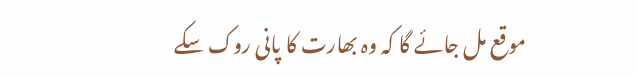موقع مل جائے گا کہ وہ بھارت کا پانی روک سکے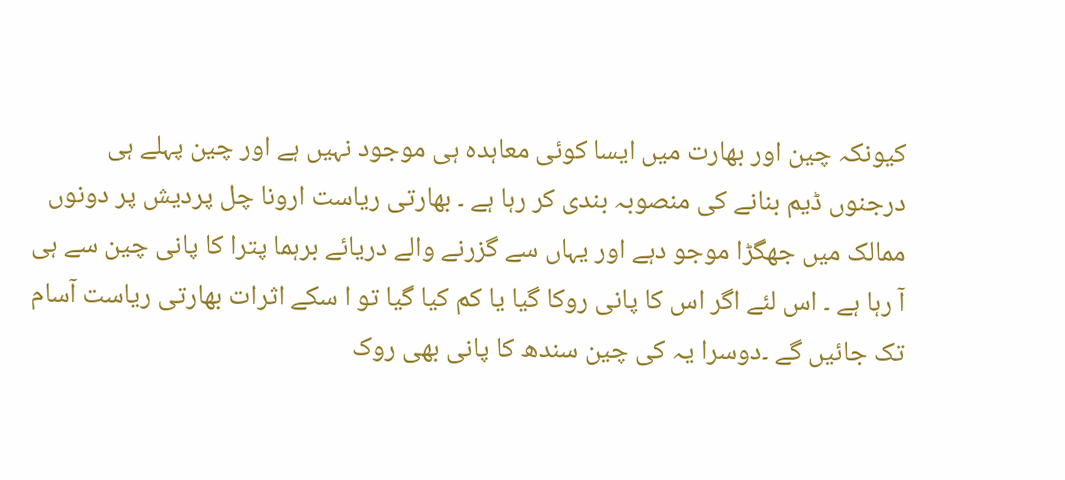کیونکہ چین اور بھارت میں ایسا کوئی معاہدہ ہی موجود نہیں ہے اور چین پہلے ہی درجنوں ڈیم بنانے کی منصوبہ بندی کر رہا ہے ۔ بھارتی ریاست ارونا چل پردیش پر دونوں ممالک میں جھگڑا موجو دہے اور یہاں سے گزرنے والے دریائے برہما پترا کا پانی چین سے ہی آ رہا ہے ۔ اس لئے اگر اس کا پانی روکا گیا یا کم کیا گیا تو ا سکے اثرات بھارتی ریاست آسام تک جائیں گے ۔دوسرا یہ کی چین سندھ کا پانی بھی روک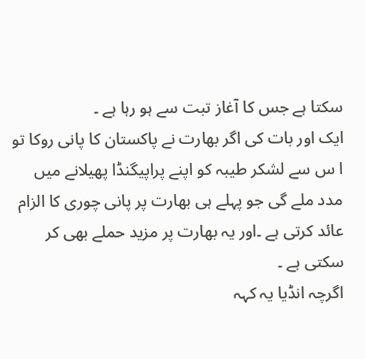سکتا ہے جس کا آغاز تبت سے ہو رہا ہے ۔
ایک اور بات کی اگر بھارت نے پاکستان کا پانی روکا تو ا س سے لشکر طیبہ کو اپنے پراپیگنڈا پھیلانے میں مدد ملے گی جو پہلے ہی بھارت پر پانی چوری کا الزام عائد کرتی ہے ۔اور یہ بھارت پر مزید حملے بھی کر سکتی ہے ۔
اگرچہ انڈیا یہ کہہ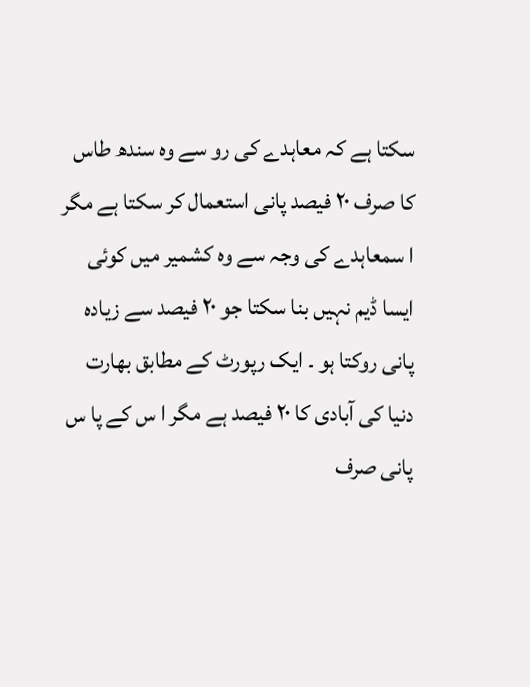سکتا ہے کہ معاہدے کی رو سے وہ سندھ طاس کا صرف ۲۰ فیصد پانی استعمال کر سکتا ہے مگر ا سمعاہدے کی وجہ سے وہ کشمیر میں کوئی ایسا ڈیم نہیں بنا سکتا جو ۲۰ فیصد سے زیادہ پانی روکتا ہو ۔ ایک رپورٹ کے مطابق بھارت دنیا کی آبادی کا ۲۰ فیصد ہے مگر ا س کے پا س پانی صرف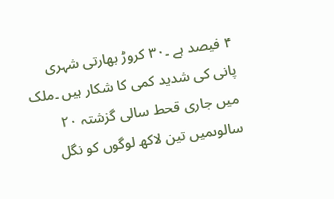۴ فیصد ہے ۔۳۰ کروڑ بھارتی شہری پانی کی شدید کمی کا شکار ہیں ۔ملک میں جاری قحط سالی گزشتہ ۲۰ سالوںمیں تین لاکھ لوگوں کو نگل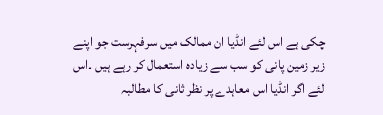چکی ہے اس لئے انڈیا ان ممالک میں سرفہرست جو اپنے زیر زمین پانی کو سب سے زیادہ استعمال کر رہے ہیں ۔اس لئے اگر انڈیا اس معاہدے پر نظر ثانی کا مطالبہ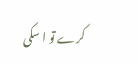کرے تو ا سکی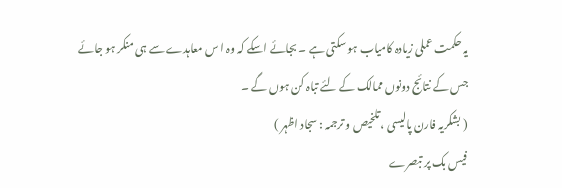یہ حکمت عملی زیادہ کامیاب ہو سکتی ہے ۔ بجائے اسکے کہ وہ ا س معاہدے سے ہی منکر ہو جائے جس کے نتائج دونوں ممالک کے لئے تباہ کن ہوں گے ۔
( بشکریہ فارن پالیسی ،تلخیص و ترجمہ : سجاد اظہر )
فیس بک پر تبصرے